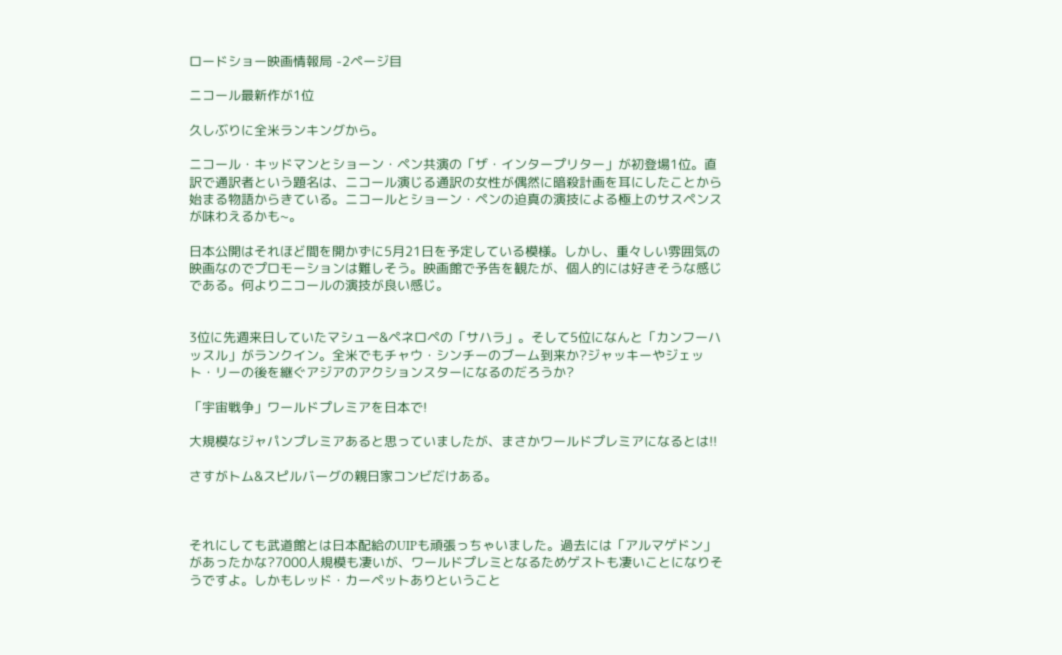ロードショー映画情報局 -2ページ目

ニコール最新作が1位

久しぶりに全米ランキングから。

ニコール・キッドマンとショーン・ペン共演の「ザ・インタープリター」が初登場1位。直訳で通訳者という題名は、ニコール演じる通訳の女性が偶然に暗殺計画を耳にしたことから始まる物語からきている。ニコールとショーン・ペンの迫真の演技による極上のサスペンスが味わえるかも~。

日本公開はそれほど間を開かずに5月21日を予定している模様。しかし、重々しい雰囲気の映画なのでプロモーションは難しそう。映画館で予告を観たが、個人的には好きそうな感じである。何よりニコールの演技が良い感じ。


3位に先週来日していたマシュー&ペネロペの「サハラ」。そして5位になんと「カンフーハッスル」がランクイン。全米でもチャウ・シンチーのブーム到来か?ジャッキーやジェット・リーの後を継ぐアジアのアクションスターになるのだろうか?

「宇宙戦争」ワールドプレミアを日本で!

大規模なジャパンプレミアあると思っていましたが、まさかワールドプレミアになるとは!!

さすがトム&スピルバーグの親日家コンビだけある。



それにしても武道館とは日本配給のUIPも頑張っちゃいました。過去には「アルマゲドン」があったかな?7000人規模も凄いが、ワールドプレミとなるためゲストも凄いことになりそうですよ。しかもレッド・カーペットありということ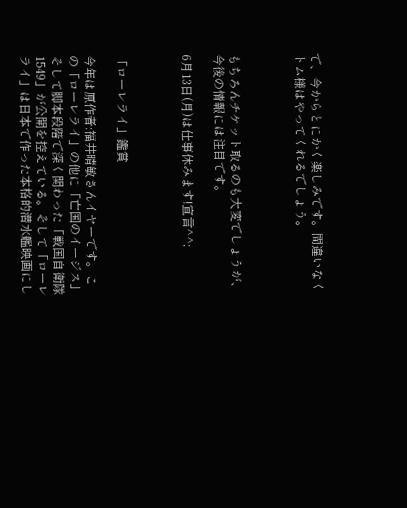で、今からとにかく楽しみです。間違いなくトム様はやってくれるでしょう。



もちろんチケット取るのも大変でしょうが、今後の情報には注目です。

6月13日(月)は仕事休みます!宣言^^;



「ローレライ」鑑賞

今年は原作者:福井晴敏さんイヤーです。この「ローレライ」の他に「亡国のイージス」そして脚本段階で深く関わった「戦国自衛隊1549」が公開を控えている。そして「ローレライ」は日本で作った本格的潜水艦映画にし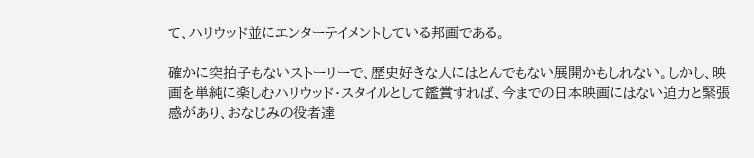て、ハリウッド並にエンターテイメントしている邦画である。

確かに突拍子もないストーリーで、歴史好きな人にはとんでもない展開かもしれない。しかし、映画を単純に楽しむハリウッド・スタイルとして鑑賞すれば、今までの日本映画にはない迫力と緊張感があり、おなじみの役者達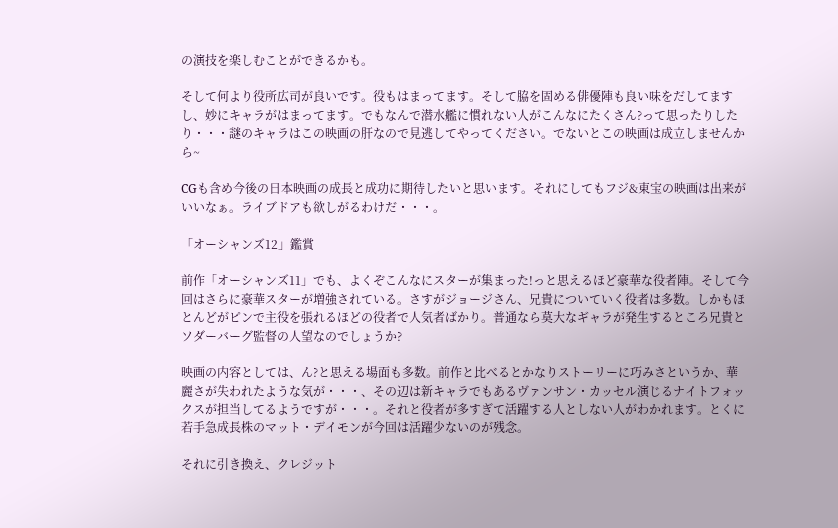の演技を楽しむことができるかも。

そして何より役所広司が良いです。役もはまってます。そして脇を固める俳優陣も良い味をだしてますし、妙にキャラがはまってます。でもなんで潜水艦に慣れない人がこんなにたくさん?って思ったりしたり・・・謎のキャラはこの映画の肝なので見逃してやってください。でないとこの映画は成立しませんから~

CGも含め今後の日本映画の成長と成功に期待したいと思います。それにしてもフジ&東宝の映画は出来がいいなぁ。ライブドアも欲しがるわけだ・・・。

「オーシャンズ12」鑑賞

前作「オーシャンズ11」でも、よくぞこんなにスターが集まった!っと思えるほど豪華な役者陣。そして今回はさらに豪華スターが増強されている。さすがジョージさん、兄貴についていく役者は多数。しかもほとんどがピンで主役を張れるほどの役者で人気者ばかり。普通なら莫大なギャラが発生するところ兄貴とソダーバーグ監督の人望なのでしょうか?

映画の内容としては、ん?と思える場面も多数。前作と比べるとかなりストーリーに巧みさというか、華麗さが失われたような気が・・・、その辺は新キャラでもあるヴァンサン・カッセル演じるナイトフォックスが担当してるようですが・・・。それと役者が多すぎて活躍する人としない人がわかれます。とくに若手急成長株のマット・デイモンが今回は活躍少ないのが残念。

それに引き換え、クレジット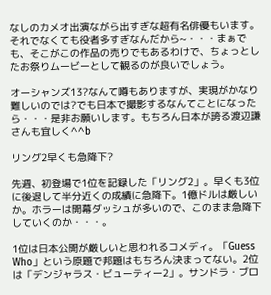なしのカメオ出演ながら出すぎな超有名俳優もいます。それでなくても役者多すぎなんだから~・・・まぁでも、そこがこの作品の売りでもあるわけで、ちょっとしたお祭りムービーとして観るのが良いでしょう。

オーシャンズ13?なんて噂もありますが、実現がかなり難しいのでは?でも日本で撮影するなんてことになったら・・・是非お願いします。もちろん日本が誇る渡辺謙さんも宜しく^^b

リング2早くも急降下?

先週、初登場で1位を記録した「リング2」。早くも3位に後退して半分近くの成績に急降下。1億ドルは厳しいか。ホラーは開幕ダッシュが多いので、このまま急降下していくのか・・・。

1位は日本公開が厳しいと思われるコメディ。「Guess Who」という原題で邦題はもちろん決まってない。2位は「デンジャラス・ビューティー2」。サンドラ・ブロ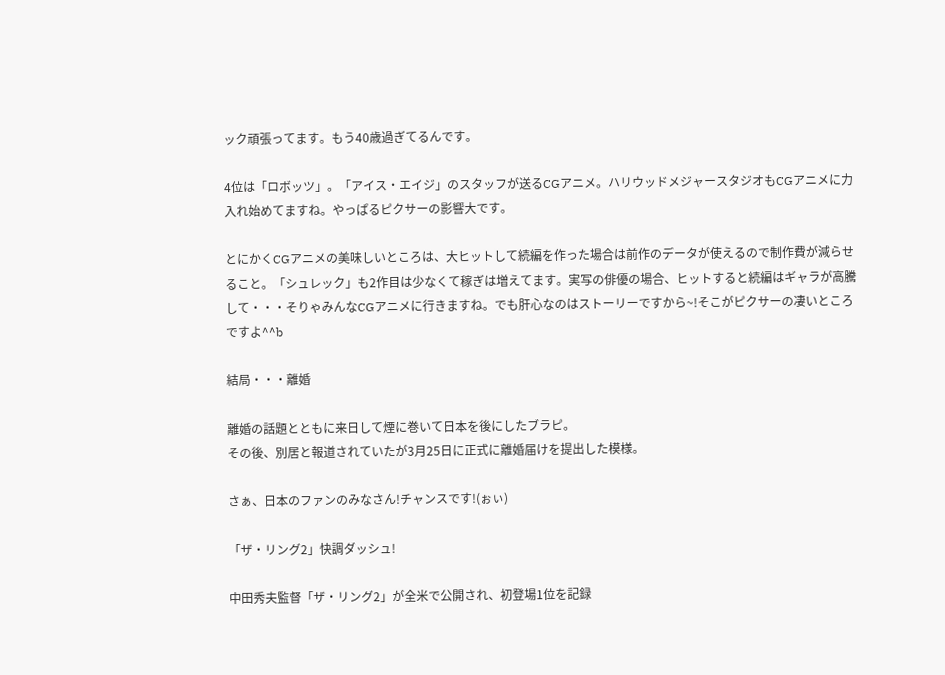ック頑張ってます。もう40歳過ぎてるんです。

4位は「ロボッツ」。「アイス・エイジ」のスタッフが送るCGアニメ。ハリウッドメジャースタジオもCGアニメに力入れ始めてますね。やっぱるピクサーの影響大です。

とにかくCGアニメの美味しいところは、大ヒットして続編を作った場合は前作のデータが使えるので制作費が減らせること。「シュレック」も2作目は少なくて稼ぎは増えてます。実写の俳優の場合、ヒットすると続編はギャラが高騰して・・・そりゃみんなCGアニメに行きますね。でも肝心なのはストーリーですから~!そこがピクサーの凄いところですよ^^b

結局・・・離婚

離婚の話題とともに来日して煙に巻いて日本を後にしたブラピ。
その後、別居と報道されていたが3月25日に正式に離婚届けを提出した模様。

さぁ、日本のファンのみなさん!チャンスです!(ぉぃ)

「ザ・リング2」快調ダッシュ!

中田秀夫監督「ザ・リング2」が全米で公開され、初登場1位を記録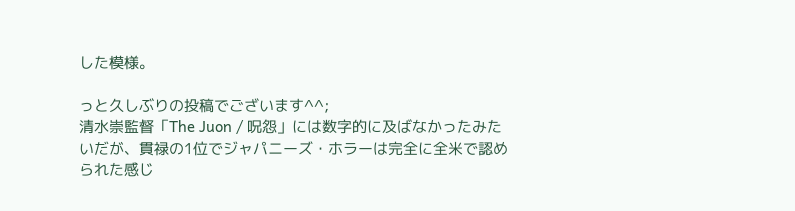した模様。

っと久しぶりの投稿でございます^^;
清水崇監督「The Juon / 呪怨」には数字的に及ばなかったみたいだが、貫禄の1位でジャパニーズ・ホラーは完全に全米で認められた感じ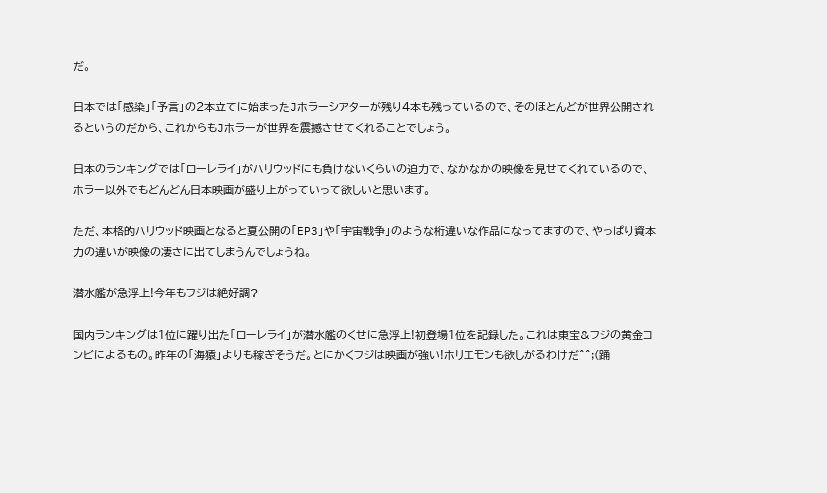だ。

日本では「感染」「予言」の2本立てに始まったJホラーシアターが残り4本も残っているので、そのほとんどが世界公開されるというのだから、これからもJホラーが世界を震撼させてくれることでしょう。

日本のランキングでは「ローレライ」がハリウッドにも負けないくらいの迫力で、なかなかの映像を見せてくれているので、ホラー以外でもどんどん日本映画が盛り上がっていって欲しいと思います。

ただ、本格的ハリウッド映画となると夏公開の「EP3」や「宇宙戦争」のような桁違いな作品になってますので、やっぱり資本力の違いが映像の凄さに出てしまうんでしょうね。

潜水艦が急浮上!今年もフジは絶好調?

国内ランキングは1位に躍り出た「ローレライ」が潜水艦のくせに急浮上!初登場1位を記録した。これは東宝&フジの黄金コンビによるもの。昨年の「海猿」よりも稼ぎそうだ。とにかくフジは映画が強い!ホリエモンも欲しがるわけだ^^;(踊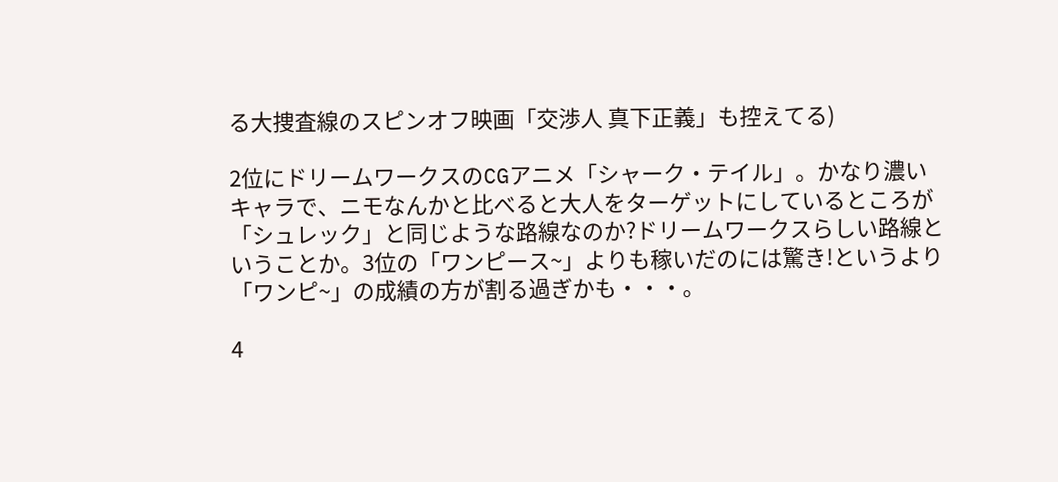る大捜査線のスピンオフ映画「交渉人 真下正義」も控えてる)

2位にドリームワークスのCGアニメ「シャーク・テイル」。かなり濃いキャラで、ニモなんかと比べると大人をターゲットにしているところが「シュレック」と同じような路線なのか?ドリームワークスらしい路線ということか。3位の「ワンピース~」よりも稼いだのには驚き!というより「ワンピ~」の成績の方が割る過ぎかも・・・。

4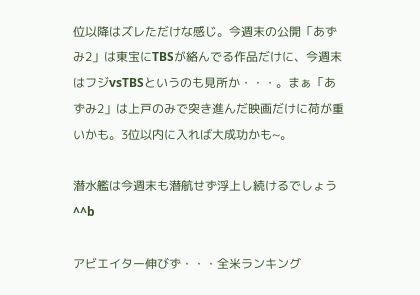位以降はズレただけな感じ。今週末の公開「あずみ2」は東宝にTBSが絡んでる作品だけに、今週末はフジvsTBSというのも見所か・・・。まぁ「あずみ2」は上戸のみで突き進んだ映画だけに荷が重いかも。3位以内に入れば大成功かも~。

潜水艦は今週末も潜航せず浮上し続けるでしょう^^b

アビエイター伸びず・・・全米ランキング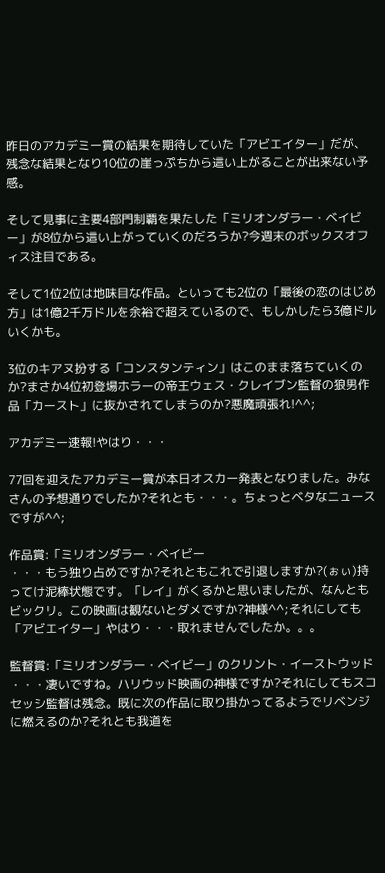昨日のアカデミー賞の結果を期待していた「アビエイター」だが、残念な結果となり10位の崖っぷちから這い上がることが出来ない予感。

そして見事に主要4部門制覇を果たした「ミリオンダラー・ベイビー」が8位から這い上がっていくのだろうか?今週末のボックスオフィス注目である。

そして1位2位は地味目な作品。といっても2位の「最後の恋のはじめ方」は1億2千万ドルを余裕で超えているので、もしかしたら3億ドルいくかも。

3位のキアヌ扮する「コンスタンティン」はこのまま落ちていくのか?まさか4位初登場ホラーの帝王ウェス・クレイブン監督の狼男作品「カースト」に抜かされてしまうのか?悪魔頑張れ!^^;

アカデミー速報!やはり・・・

77回を迎えたアカデミー賞が本日オスカー発表となりました。みなさんの予想通りでしたか?それとも・・・。ちょっとベタなニュースですが^^;

作品賞:「ミリオンダラー・ベイビー
・・・もう独り占めですか?それともこれで引退しますか?(ぉぃ)持ってけ泥棒状態です。「レイ」がくるかと思いましたが、なんともビックリ。この映画は観ないとダメですか?神様^^;それにしても「アビエイター」やはり・・・取れませんでしたか。。。

監督賞:「ミリオンダラー・ベイビー」のクリント・イーストウッド
・・・凄いですね。ハリウッド映画の神様ですか?それにしてもスコセッシ監督は残念。既に次の作品に取り掛かってるようでリベンジに燃えるのか?それとも我道を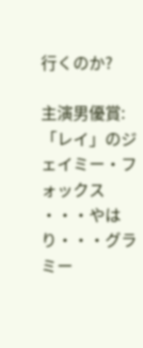行くのか?

主演男優賞:「レイ」のジェイミー・フォックス
・・・やはり・・・グラミー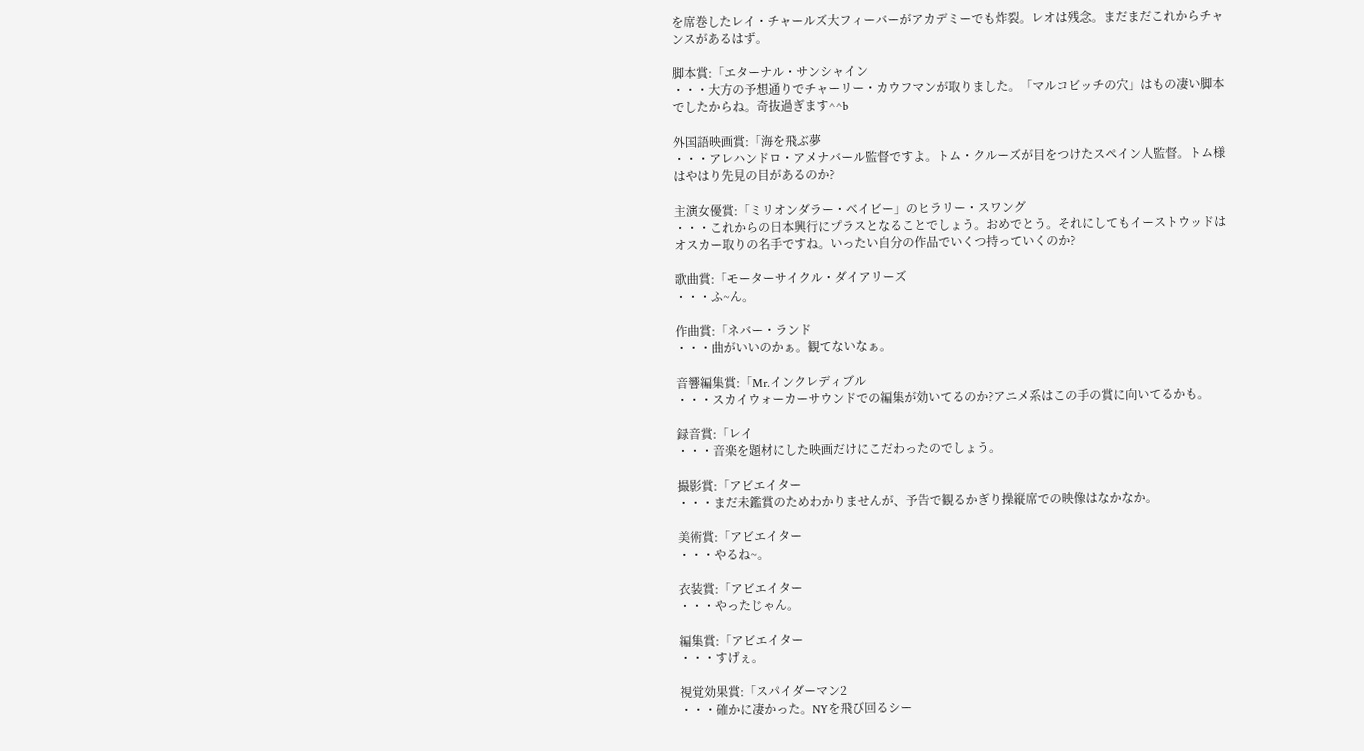を席巻したレイ・チャールズ大フィーバーがアカデミーでも炸裂。レオは残念。まだまだこれからチャンスがあるはず。

脚本賞:「エターナル・サンシャイン
・・・大方の予想通りでチャーリー・カウフマンが取りました。「マルコビッチの穴」はもの凄い脚本でしたからね。奇抜過ぎます^^b

外国語映画賞:「海を飛ぶ夢
・・・アレハンドロ・アメナバール監督ですよ。トム・クルーズが目をつけたスペイン人監督。トム様はやはり先見の目があるのか?

主演女優賞:「ミリオンダラー・ベイビー」のヒラリー・スワング
・・・これからの日本興行にプラスとなることでしょう。おめでとう。それにしてもイーストウッドはオスカー取りの名手ですね。いったい自分の作品でいくつ持っていくのか?

歌曲賞:「モーターサイクル・ダイアリーズ
・・・ふ~ん。

作曲賞:「ネバー・ランド
・・・曲がいいのかぁ。観てないなぁ。

音響編集賞:「Mr.インクレディブル
・・・スカイウォーカーサウンドでの編集が効いてるのか?アニメ系はこの手の賞に向いてるかも。

録音賞:「レイ
・・・音楽を題材にした映画だけにこだわったのでしょう。

撮影賞:「アビエイター
・・・まだ未鑑賞のためわかりませんが、予告で観るかぎり操縦席での映像はなかなか。

美術賞:「アビエイター
・・・やるね~。

衣装賞:「アビエイター
・・・やったじゃん。

編集賞:「アビエイター
・・・すげぇ。

視覚効果賞:「スパイダーマン2
・・・確かに凄かった。NYを飛び回るシー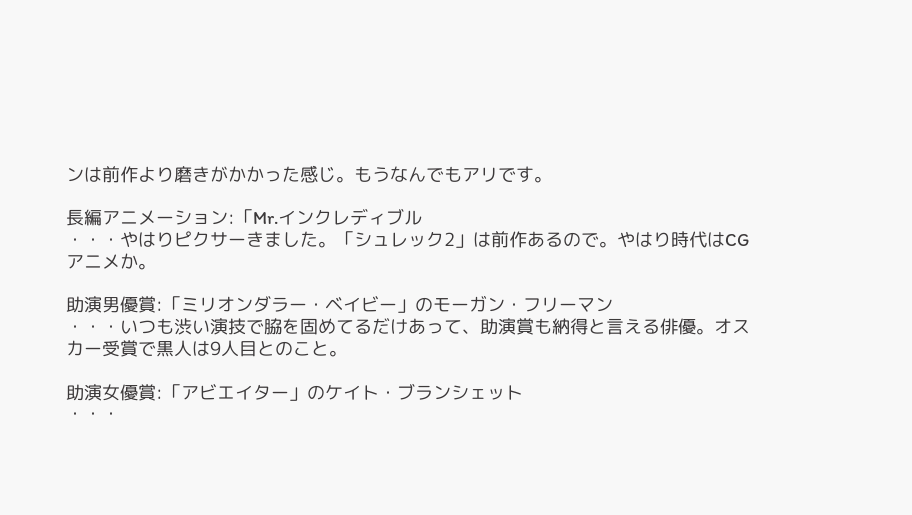ンは前作より磨きがかかった感じ。もうなんでもアリです。

長編アニメーション:「Mr.インクレディブル
・・・やはりピクサーきました。「シュレック2」は前作あるので。やはり時代はCGアニメか。

助演男優賞:「ミリオンダラー・ベイビー」のモーガン・フリーマン
・・・いつも渋い演技で脇を固めてるだけあって、助演賞も納得と言える俳優。オスカー受賞で黒人は9人目とのこと。

助演女優賞:「アビエイター」のケイト・ブランシェット
・・・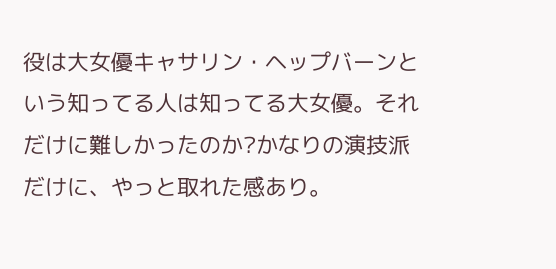役は大女優キャサリン・ヘップバーンという知ってる人は知ってる大女優。それだけに難しかったのか?かなりの演技派だけに、やっと取れた感あり。